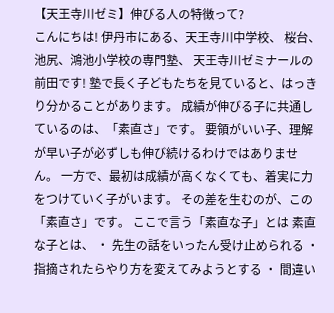【天王寺川ゼミ】伸びる人の特徴って?
こんにちは! 伊丹市にある、天王寺川中学校、 桜台、池尻、鴻池小学校の専門塾、 天王寺川ゼミナールの前田です! 塾で長く子どもたちを見ていると、はっきり分かることがあります。 成績が伸びる子に共通しているのは、「素直さ」です。 要領がいい子、理解が早い子が必ずしも伸び続けるわけではありません。 一方で、最初は成績が高くなくても、着実に力をつけていく子がいます。 その差を生むのが、この「素直さ」です。 ここで言う「素直な子」とは 素直な子とは、 ・ 先生の話をいったん受け止められる ・ 指摘されたらやり方を変えてみようとする ・ 間違い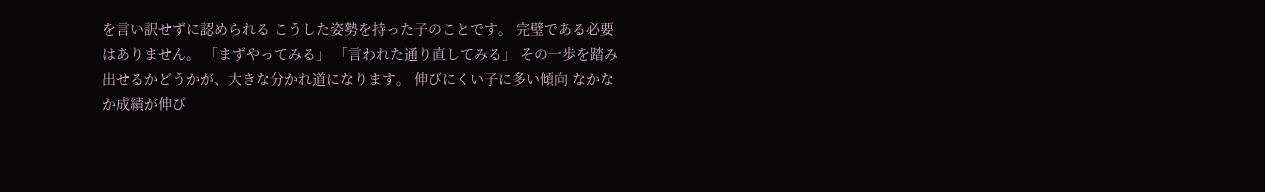を言い訳せずに認められる こうした姿勢を持った子のことです。 完璧である必要はありません。 「まずやってみる」 「言われた通り直してみる」 その一歩を踏み出せるかどうかが、大きな分かれ道になります。 伸びにくい子に多い傾向 なかなか成績が伸び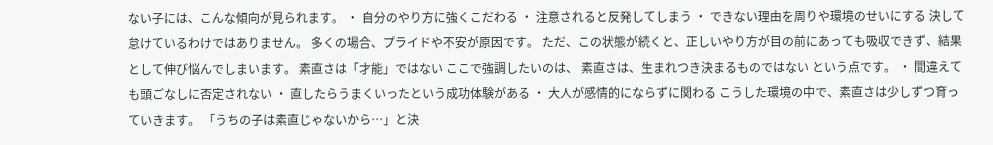ない子には、こんな傾向が見られます。 ・ 自分のやり方に強くこだわる ・ 注意されると反発してしまう ・ できない理由を周りや環境のせいにする 決して怠けているわけではありません。 多くの場合、プライドや不安が原因です。 ただ、この状態が続くと、正しいやり方が目の前にあっても吸収できず、結果として伸び悩んでしまいます。 素直さは「才能」ではない ここで強調したいのは、 素直さは、生まれつき決まるものではない という点です。 ・ 間違えても頭ごなしに否定されない ・ 直したらうまくいったという成功体験がある ・ 大人が感情的にならずに関わる こうした環境の中で、素直さは少しずつ育っていきます。 「うちの子は素直じゃないから…」と決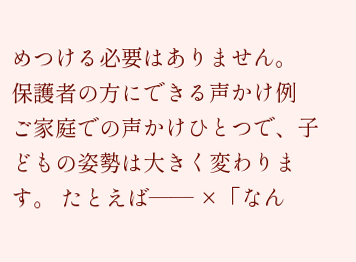めつける必要はありません。 保護者の方にできる声かけ例 ご家庭での声かけひとつで、子どもの姿勢は大きく変わります。 たとえば―― ×「なん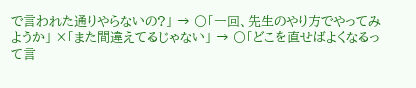で言われた通りやらないの?」 → 〇「一回、先生のやり方でやってみようか」 ×「また間違えてるじゃない」 → 〇「どこを直せばよくなるって言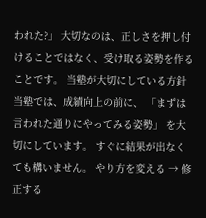われた?」 大切なのは、正しさを押し付けることではなく、受け取る姿勢を作ることです。 当塾が大切にしている方針 当塾では、成績向上の前に、 「まずは言われた通りにやってみる姿勢」 を大切にしています。 すぐに結果が出なくても構いません。 やり方を変える → 修正する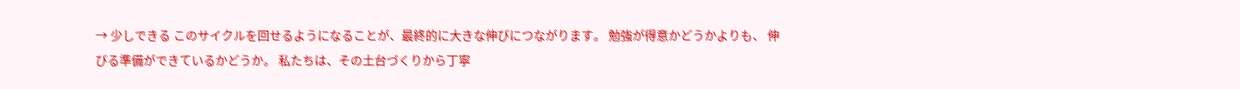→ 少しできる このサイクルを回せるようになることが、最終的に大きな伸びにつながります。 勉強が得意かどうかよりも、 伸びる準備ができているかどうか。 私たちは、その土台づくりから丁寧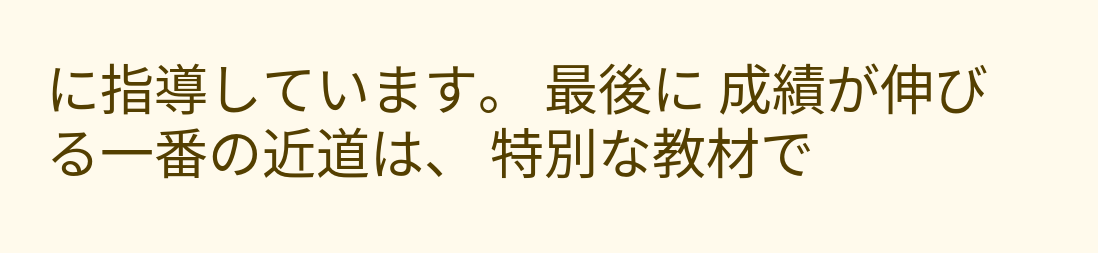に指導しています。 最後に 成績が伸びる一番の近道は、 特別な教材で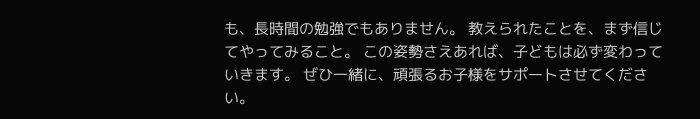も、長時間の勉強でもありません。 教えられたことを、まず信じてやってみること。 この姿勢さえあれば、子どもは必ず変わっていきます。 ぜひ一緒に、頑張るお子様をサポートさせてください。